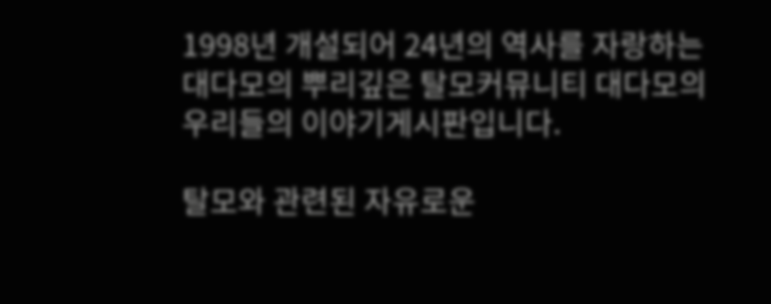1998년 개설되어 24년의 역사를 자랑하는 대다모의 뿌리깊은 탈모커뮤니티 대다모의 우리들의 이야기게시판입니다.

탈모와 관련된 자유로운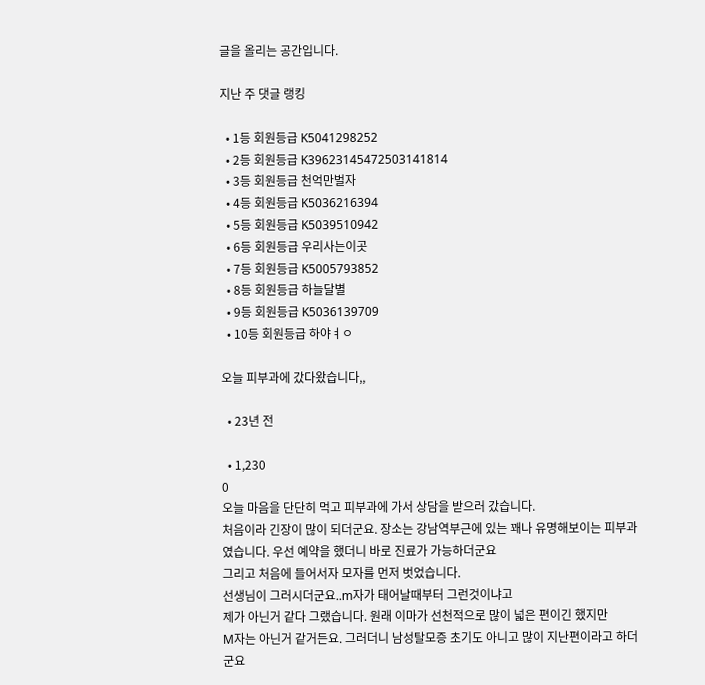글을 올리는 공간입니다.

지난 주 댓글 랭킹

  • 1등 회원등급 K5041298252
  • 2등 회원등급 K39623145472503141814
  • 3등 회원등급 천억만벌자
  • 4등 회원등급 K5036216394
  • 5등 회원등급 K5039510942
  • 6등 회원등급 우리사는이곳
  • 7등 회원등급 K5005793852
  • 8등 회원등급 하늘달별
  • 9등 회원등급 K5036139709
  • 10등 회원등급 하야ㅕㅇ

오늘 피부과에 갔다왔습니다,,

  • 23년 전

  • 1,230
0
오늘 마음을 단단히 먹고 피부과에 가서 상담을 받으러 갔습니다.
처음이라 긴장이 많이 되더군요. 장소는 강남역부근에 있는 꽤나 유명해보이는 피부과
였습니다. 우선 예약을 했더니 바로 진료가 가능하더군요
그리고 처음에 들어서자 모자를 먼저 벗었습니다.
선생님이 그러시더군요..m자가 태어날때부터 그런것이냐고
제가 아닌거 같다 그랬습니다. 원래 이마가 선천적으로 많이 넓은 편이긴 했지만
M자는 아닌거 같거든요. 그러더니 남성탈모증 초기도 아니고 많이 지난편이라고 하더군요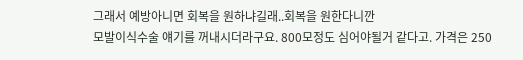그래서 예방아니면 회복을 원하냐길래..회복을 원한다니깐
모발이식수술 얘기를 꺼내시더라구요. 800모정도 심어야될거 같다고. 가격은 250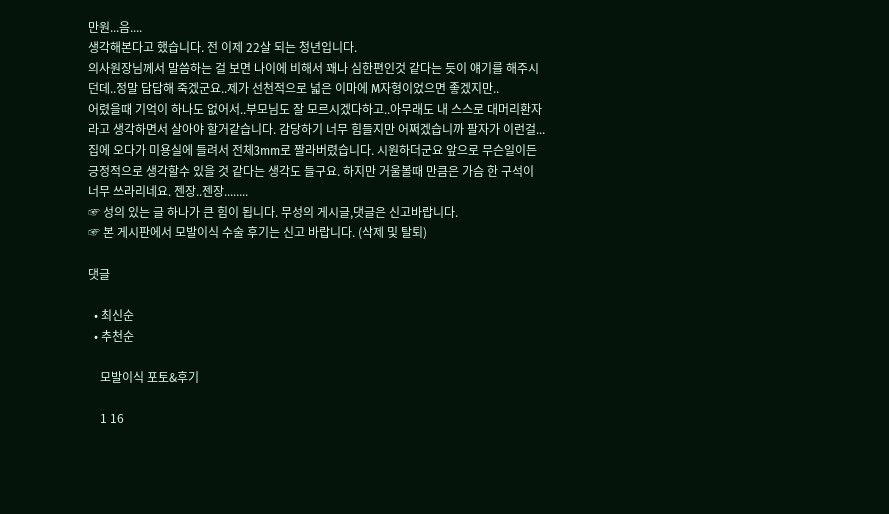만원...음....
생각해본다고 했습니다. 전 이제 22살 되는 청년입니다.
의사원장님께서 말씀하는 걸 보면 나이에 비해서 꽤나 심한편인것 같다는 듯이 얘기를 해주시
던데..정말 답답해 죽겠군요..제가 선천적으로 넓은 이마에 M자형이었으면 좋겠지만..
어렸을때 기억이 하나도 없어서..부모님도 잘 모르시겠다하고..아무래도 내 스스로 대머리환자
라고 생각하면서 살아야 할거같습니다. 감당하기 너무 힘들지만 어쩌겠습니까 팔자가 이런걸...
집에 오다가 미용실에 들려서 전체3mm로 짤라버렸습니다. 시원하더군요 앞으로 무슨일이든
긍정적으로 생각할수 있을 것 같다는 생각도 들구요. 하지만 거울볼때 만큼은 가슴 한 구석이
너무 쓰라리네요. 젠장..젠장........
☞ 성의 있는 글 하나가 큰 힘이 됩니다. 무성의 게시글,댓글은 신고바랍니다.
☞ 본 게시판에서 모발이식 수술 후기는 신고 바랍니다. (삭제 및 탈퇴)

댓글

  • 최신순
  • 추천순

    모발이식 포토&후기

    1 16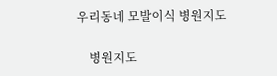우리동네 모발이식 병원지도

    병원지도